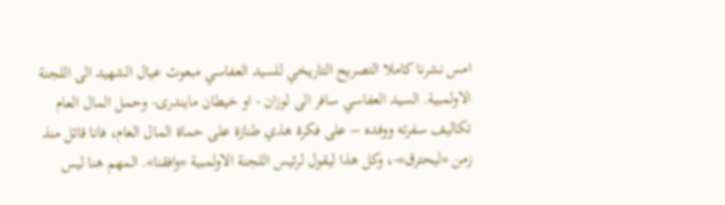امس نشرنا كاملا التصريح التاريخي للسيد العفاسي مبعوث عيال الشهيد الى اللجنة الاولمبية. السيد العفاسي سافر الى لوزان - او خيطان مايندرى- وحمل المال العام تكاليف سفرته ووفده – على فكرة هذي طنازة على حماة المال العام، فانا قائل منذ زمن «ليحترق»-، وكل هذا ليقول لرئيس اللجنة الاولمبية «وافقنا». المهم هنا ليس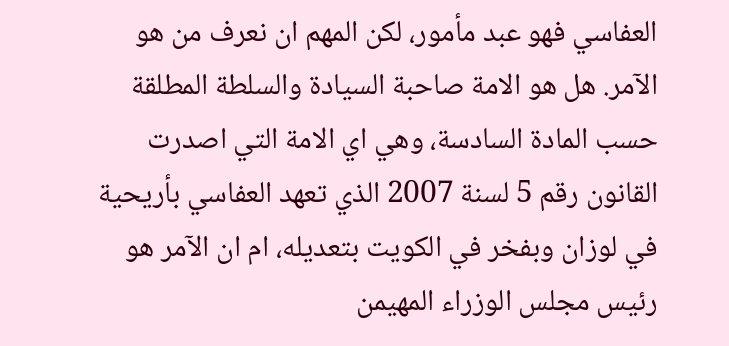العفاسي فهو عبد مأمور، لكن المهم ان نعرف من هو الآمر. هل هو الامة صاحبة السيادة والسلطة المطلقة حسب المادة السادسة، وهي اي الامة التي اصدرت القانون رقم 5 لسنة 2007 الذي تعهد العفاسي بأريحية في لوزان وبفخر في الكويت بتعديله، ام ان الآمر هو رئيس مجلس الوزراء المهيمن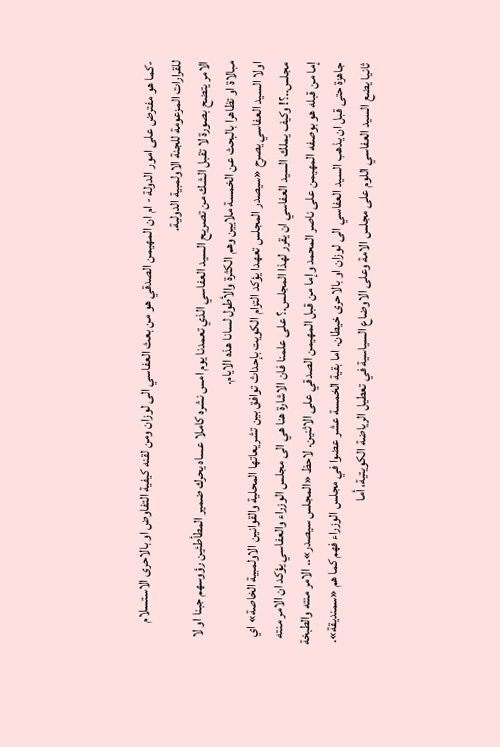-كما هو مفترض على امور الدولة - ام ان المهيمن الصدقي هو من بعث العفاسي الى لوزان ومن لقنه كيفية التفاوض او بالاحرى الاستسلام للقرارات المزعومة للجنة الاولمبية الدولية.
الامر يتضح بصورة لا تقبل الشك من تصريح السيد العفاسي الذي تعمدنا يوم امس نشره كاملا عساه يحرك ضمير المطأطئين رؤوسهم جبنا او لا مبالاة او تظاهرا بالبحث عن الخمسة ملايين وهم الكثرة والأطول لسانا هذه الايام.
اولا السيد العفاسي يصرح «سيصدر المجلس تعهدا يؤكد التزام الكويت بإحداث توافق بين تشريعاتها المحلية والقوانين الاولمبية الخاصة» اي مجلس..؟! وكيف يملك السيد العفاسي ان يقرر لهذا المجلس.؟ على علمنا فان الاشارة هنا هي الى مجلس الوزراء والعفاسي يؤكد ان الامر منته إما من قبله هو بوصفه المهيمن على ناصر المحمد وإما من قبل المهيمن الصدقي على الاثنين. لاحظ «المجلس سيصدر».. الامر منته والطبخة جاهزة حتى قبل ان يذهب السيد العفاسي الى لوزان او بالاحرى خيطان. اما بقية الخمسة عشر عضوا في مجلس الوزراء فهم كما هم «سمنديقة».
ثانيا يضع السيد العفاسي اللوم على مجلس الامة وعلى الاوضاع السياسية في تعطيل الرياضة الكويتية، أما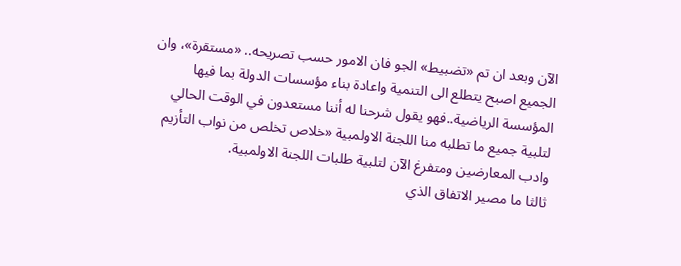الآن وبعد ان تم «تضبيط» الجو فان الامور حسب تصريحه.. «مستقرة»، وان الجميع اصبح يتطلع الى التنمية واعادة بناء مؤسسات الدولة بما فيها المؤسسة الرياضية..فهو يقول شرحنا له أننا مستعدون في الوقت الحالي لتلبية جميع ما تطلبه منا اللجنة الاولمبية «خلاص تخلص من نواب التأزيم وادب المعارضين ومتفرغ الآن لتلبية طلبات اللجنة الاولمبية.
ثالثا ما مصير الاتفاق الذي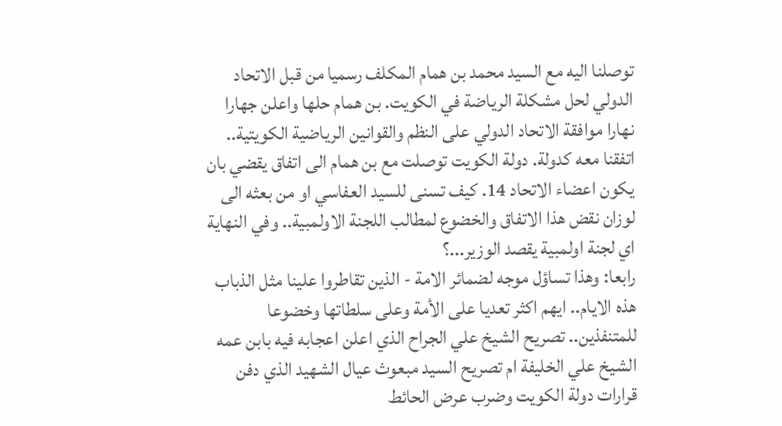توصلنا اليه مع السيد محمد بن همام المكلف رسميا من قبل الاتحاد الدولي لحل مشكلة الرياضة في الكويت. بن همام حلها واعلن جهارا نهارا موافقة الاتحاد الدولي على النظم والقوانين الرياضية الكويتية.. اتفقنا معه كدولة. دولة الكويت توصلت مع بن همام الى اتفاق يقضي بان يكون اعضاء الاتحاد 14. كيف تسنى للسيد العفاسي او من بعثه الى لوزان نقض هذا الاتفاق والخضوع لمطالب اللجنة الاولمبية.. وفي النهاية اي لجنة اولمبية يقصد الوزير...؟
رابعا: وهذا تساؤل موجه لضمائر الامة - الذين تقاطروا علينا مثل الذباب هذه الايام.. ايهم اكثر تعديا على الأمة وعلى سلطاتها وخضوعا للمتنفذين.. تصريح الشيخ علي الجراح الذي اعلن اعجابه فيه بابن عمه الشيخ علي الخليفة ام تصريح السيد مبعوث عيال الشهيد الذي دفن قرارات دولة الكويت وضرب عرض الحائط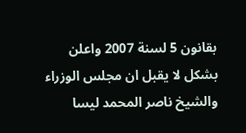بقانون 5 لسنة 2007 واعلن بشكل لا يقبل ان مجلس الوزراء والشيخ ناصر المحمد ليسا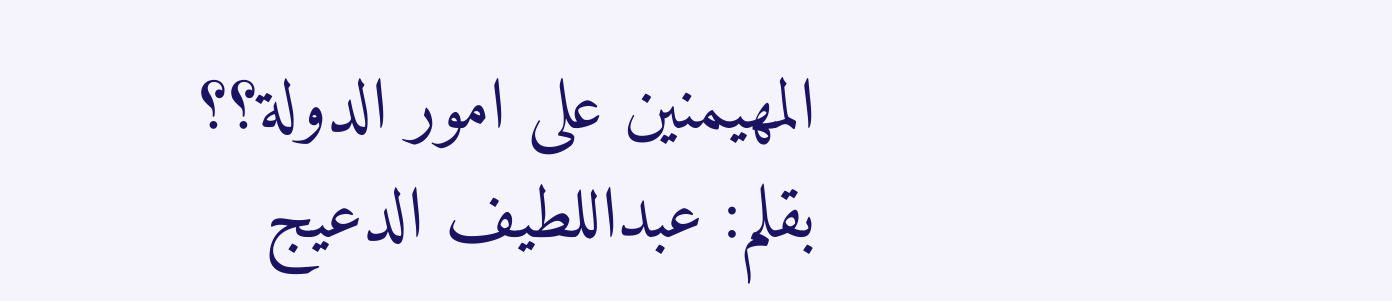المهيمنين على امور الدولة؟؟
بقلم: عبداللطيف الدعيج